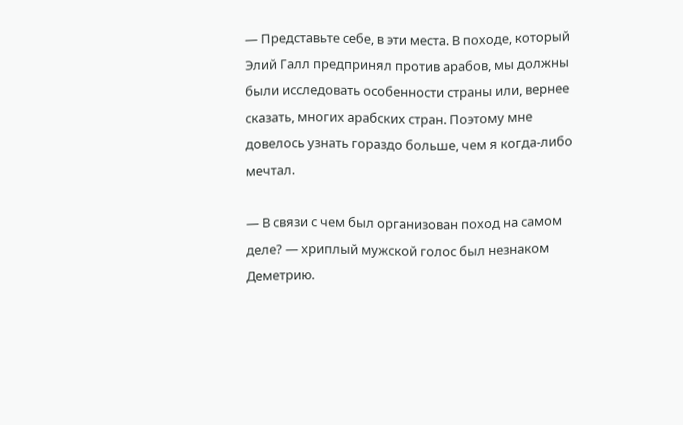— Представьте себе, в эти места. В походе, который Элий Галл предпринял против арабов, мы должны были исследовать особенности страны или, вернее сказать, многих арабских стран. Поэтому мне довелось узнать гораздо больше, чем я когда-либо мечтал.

— В связи с чем был организован поход на самом деле? — хриплый мужской голос был незнаком Деметрию.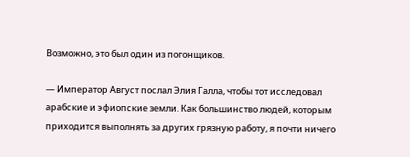Возможно, это был один из погонщиков.

— Император Август послал Элия Галла, чтобы тот исследовал арабские и эфиопские земли. Как большинство людей, которым приходится выполнять за других грязную работу, я почти ничего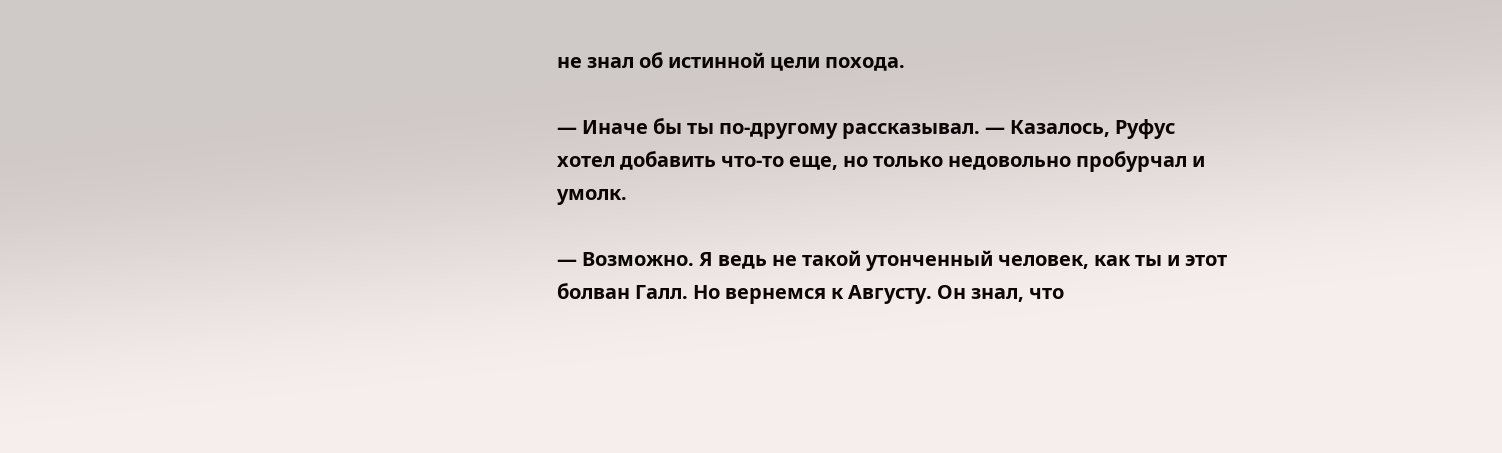не знал об истинной цели похода.

— Иначе бы ты по-другому рассказывал. — Казалось, Руфус хотел добавить что-то еще, но только недовольно пробурчал и умолк.

— Возможно. Я ведь не такой утонченный человек, как ты и этот болван Галл. Но вернемся к Августу. Он знал, что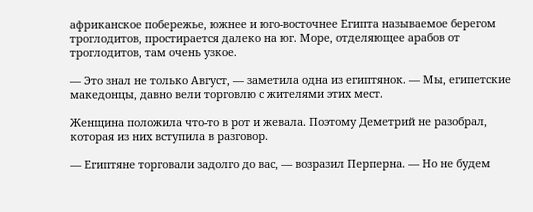африканское побережье, южнее и юго-восточнее Египта называемое берегом троглодитов, простирается далеко на юг. Море, отделяющее арабов от троглодитов, там очень узкое.

— Это знал не только Август, — заметила одна из египтянок. — Мы, египетские македонцы, давно вели торговлю с жителями этих мест.

Женщина положила что-то в рот и жевала. Поэтому Деметрий не разобрал, которая из них вступила в разговор.

— Египтяне торговали задолго до вас, — возразил Перперна. — Но не будем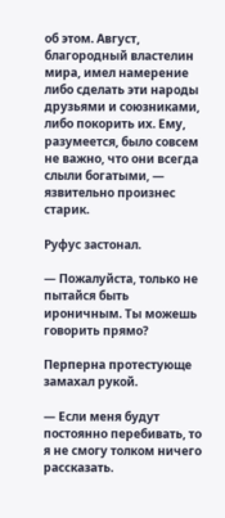об этом. Август, благородный властелин мира, имел намерение либо сделать эти народы друзьями и союзниками, либо покорить их. Ему, разумеется, было совсем не важно, что они всегда слыли богатыми, — язвительно произнес старик.

Руфус застонал.

— Пожалуйста, только не пытайся быть ироничным. Ты можешь говорить прямо?

Перперна протестующе замахал рукой.

— Если меня будут постоянно перебивать, то я не смогу толком ничего рассказать.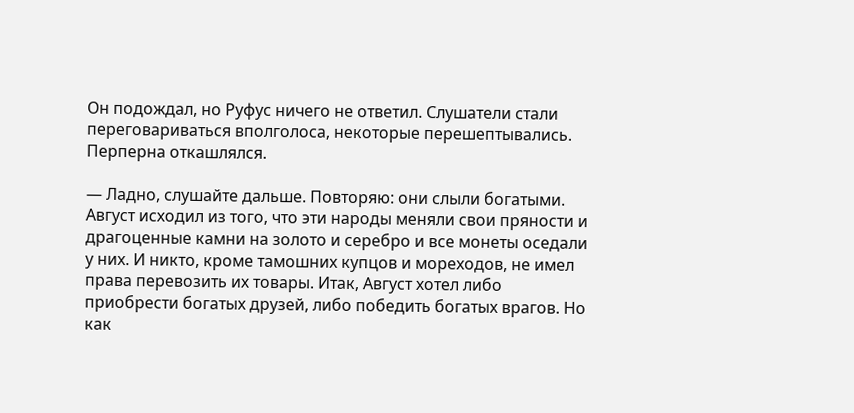Он подождал, но Руфус ничего не ответил. Слушатели стали переговариваться вполголоса, некоторые перешептывались. Перперна откашлялся.

— Ладно, слушайте дальше. Повторяю: они слыли богатыми. Август исходил из того, что эти народы меняли свои пряности и драгоценные камни на золото и серебро и все монеты оседали у них. И никто, кроме тамошних купцов и мореходов, не имел права перевозить их товары. Итак, Август хотел либо приобрести богатых друзей, либо победить богатых врагов. Но как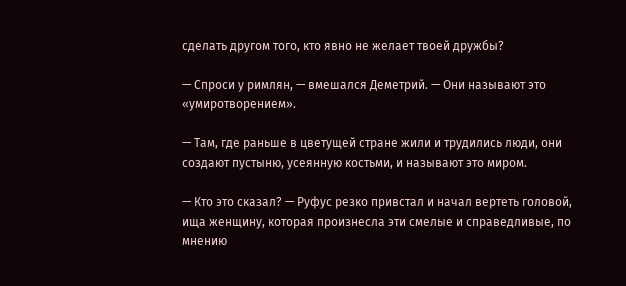сделать другом того, кто явно не желает твоей дружбы?

— Спроси у римлян, — вмешался Деметрий. — Они называют это «умиротворением».

— Там, где раньше в цветущей стране жили и трудились люди, они создают пустыню, усеянную костьми, и называют это миром.

— Кто это сказал? — Руфус резко привстал и начал вертеть головой, ища женщину, которая произнесла эти смелые и справедливые, по мнению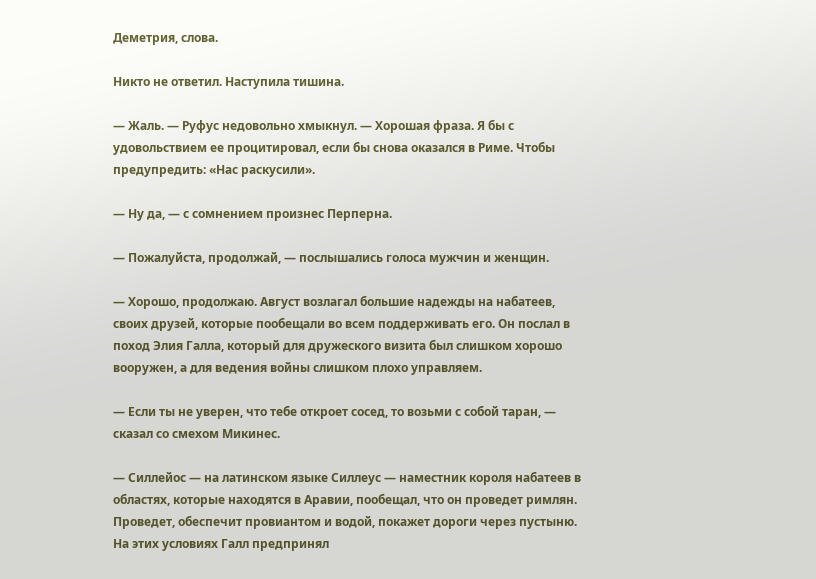Деметрия, слова.

Никто не ответил. Наступила тишина.

— Жаль. — Руфус недовольно хмыкнул. — Хорошая фраза. Я бы с удовольствием ее процитировал, если бы снова оказался в Риме. Чтобы предупредить: «Нас раскусили».

— Ну да, — с сомнением произнес Перперна.

— Пожалуйста, продолжай, — послышались голоса мужчин и женщин.

— Хорошо, продолжаю. Август возлагал большие надежды на набатеев, своих друзей, которые пообещали во всем поддерживать его. Он послал в поход Элия Галла, который для дружеского визита был слишком хорошо вооружен, а для ведения войны слишком плохо управляем.

— Если ты не уверен, что тебе откроет сосед, то возьми с собой таран, — сказал со смехом Микинес.

— Силлейос — на латинском языке Силлеус — наместник короля набатеев в областях, которые находятся в Аравии, пообещал, что он проведет римлян. Проведет, обеспечит провиантом и водой, покажет дороги через пустыню. На этих условиях Галл предпринял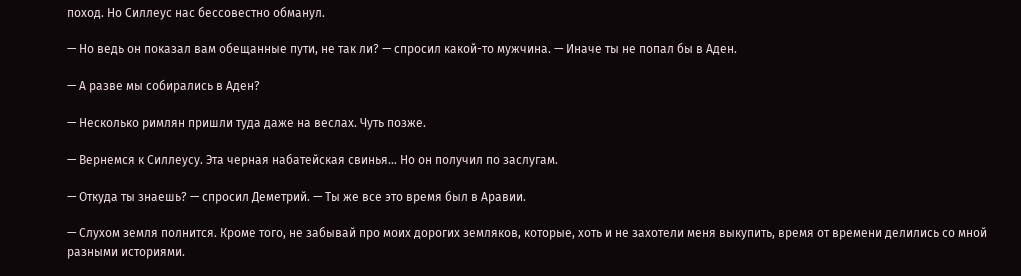поход. Но Силлеус нас бессовестно обманул.

— Но ведь он показал вам обещанные пути, не так ли? — спросил какой-то мужчина. — Иначе ты не попал бы в Аден.

— А разве мы собирались в Аден?

— Несколько римлян пришли туда даже на веслах. Чуть позже.

— Вернемся к Силлеусу. Эта черная набатейская свинья… Но он получил по заслугам.

— Откуда ты знаешь? — спросил Деметрий. — Ты же все это время был в Аравии.

— Слухом земля полнится. Кроме того, не забывай про моих дорогих земляков, которые, хоть и не захотели меня выкупить, время от времени делились со мной разными историями.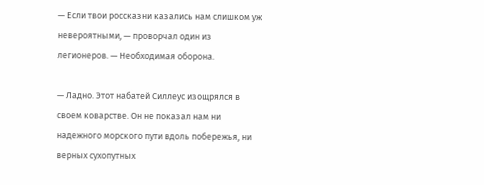— Если твои россказни казались нам слишком уж невероятными, — проворчал один из легионеров. — Необходимая оборона.

— Ладно. Этот набатей Силлеус изощрялся в своем коварстве. Он не показал нам ни надежного морского пути вдоль побережья, ни верных сухопутных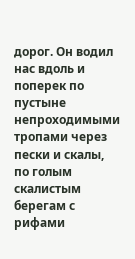дорог. Он водил нас вдоль и поперек по пустыне непроходимыми тропами через пески и скалы, по голым скалистым берегам с рифами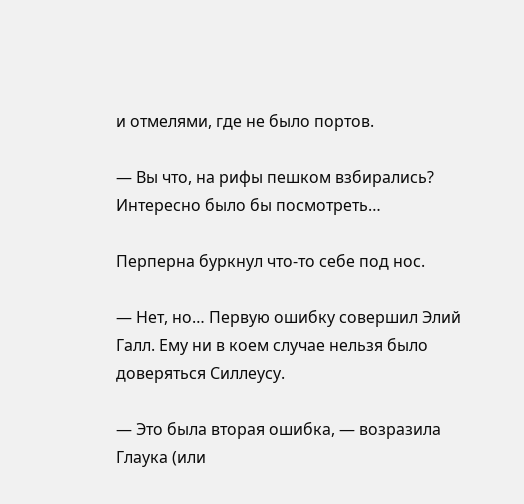и отмелями, где не было портов.

— Вы что, на рифы пешком взбирались? Интересно было бы посмотреть…

Перперна буркнул что-то себе под нос.

— Нет, но… Первую ошибку совершил Элий Галл. Ему ни в коем случае нельзя было доверяться Силлеусу.

— Это была вторая ошибка, — возразила Глаука (или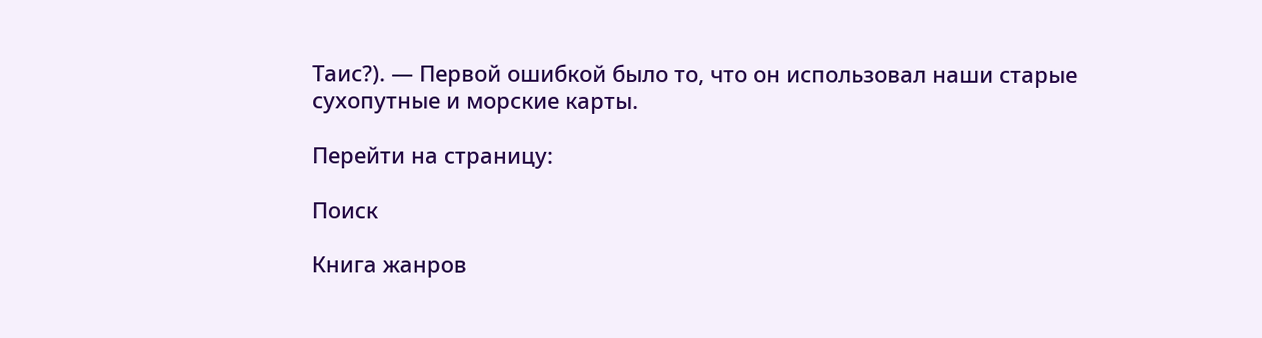Таис?). — Первой ошибкой было то, что он использовал наши старые сухопутные и морские карты.

Перейти на страницу:

Поиск

Книга жанров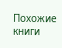Похожие книги